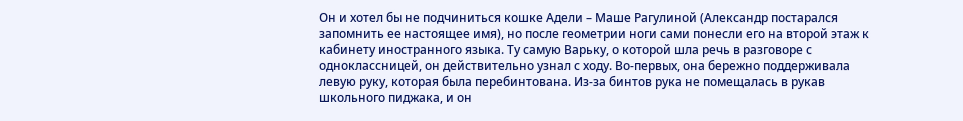Он и хотел бы не подчиниться кошке Адели – Маше Рагулиной (Александр постарался запомнить ее настоящее имя), но после геометрии ноги сами понесли его на второй этаж к кабинету иностранного языка. Ту самую Варьку, о которой шла речь в разговоре с одноклассницей, он действительно узнал с ходу. Во-первых, она бережно поддерживала левую руку, которая была перебинтована. Из-за бинтов рука не помещалась в рукав школьного пиджака, и он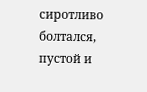сиротливо болтался, пустой и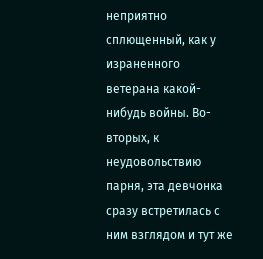неприятно сплющенный, как у израненного ветерана какой-нибудь войны. Во-вторых, к неудовольствию парня, эта девчонка сразу встретилась с ним взглядом и тут же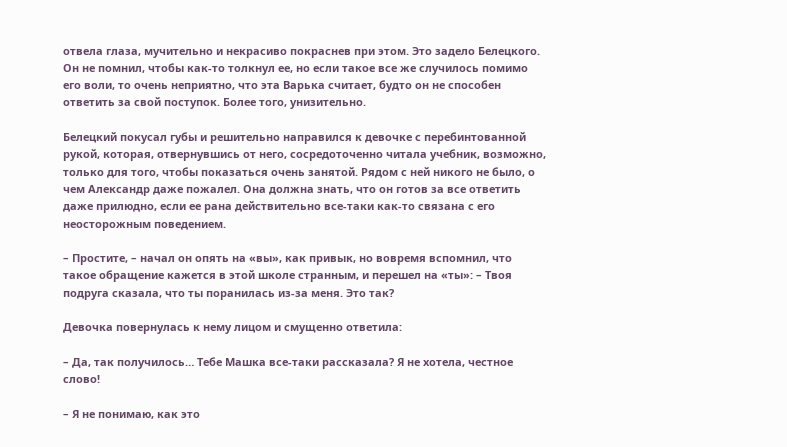отвела глаза, мучительно и некрасиво покраснев при этом. Это задело Белецкого. Он не помнил, чтобы как-то толкнул ее, но если такое все же случилось помимо его воли, то очень неприятно, что эта Варька считает, будто он не способен ответить за свой поступок. Более того, унизительно.

Белецкий покусал губы и решительно направился к девочке с перебинтованной рукой, которая, отвернувшись от него, сосредоточенно читала учебник, возможно, только для того, чтобы показаться очень занятой. Рядом с ней никого не было, о чем Александр даже пожалел. Она должна знать, что он готов за все ответить даже прилюдно, если ее рана действительно все-таки как-то связана с его неосторожным поведением.

– Простите, – начал он опять на «вы», как привык, но вовремя вспомнил, что такое обращение кажется в этой школе странным, и перешел на «ты»: – Твоя подруга сказала, что ты поранилась из-за меня. Это так?

Девочка повернулась к нему лицом и смущенно ответила:

– Да, так получилось… Тебе Машка все-таки рассказала? Я не хотела, честное слово!

– Я не понимаю, как это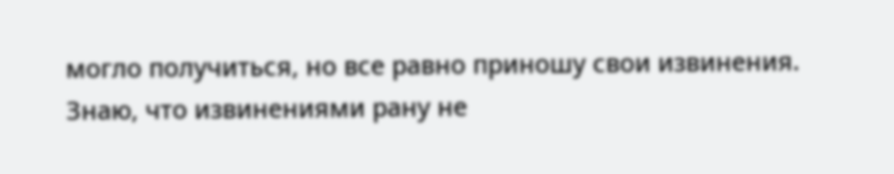могло получиться, но все равно приношу свои извинения. Знаю, что извинениями рану не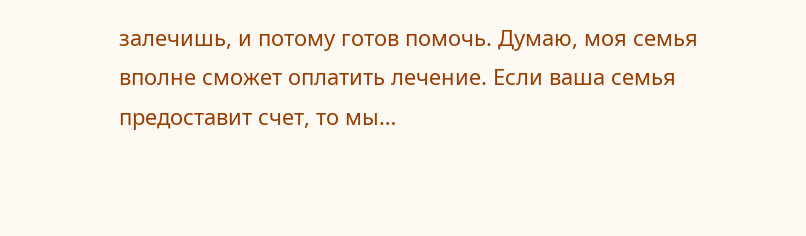залечишь, и потому готов помочь. Думаю, моя семья вполне сможет оплатить лечение. Если ваша семья предоставит счет, то мы…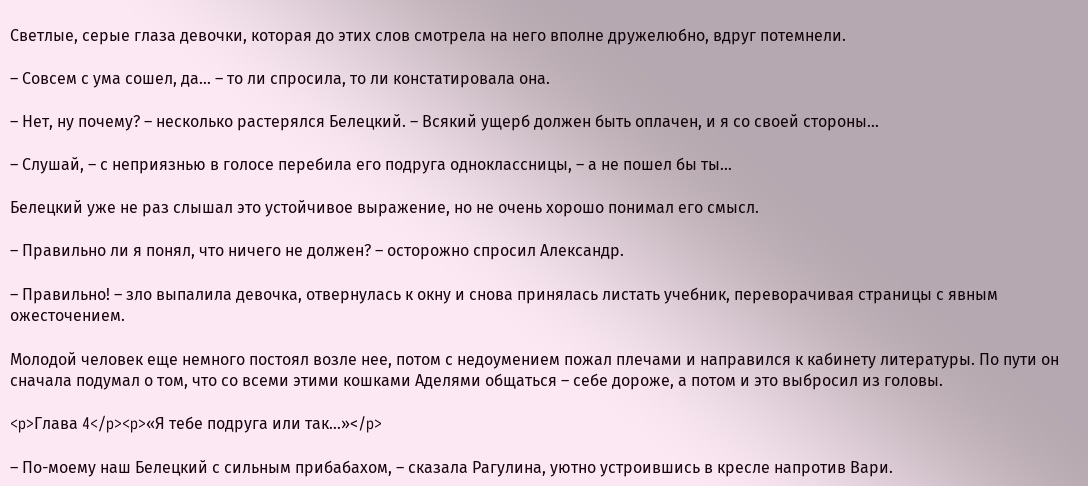Светлые, серые глаза девочки, которая до этих слов смотрела на него вполне дружелюбно, вдруг потемнели.

– Совсем с ума сошел, да… – то ли спросила, то ли констатировала она.

– Нет, ну почему? – несколько растерялся Белецкий. – Всякий ущерб должен быть оплачен, и я со своей стороны…

– Слушай, – с неприязнью в голосе перебила его подруга одноклассницы, – а не пошел бы ты…

Белецкий уже не раз слышал это устойчивое выражение, но не очень хорошо понимал его смысл.

– Правильно ли я понял, что ничего не должен? – осторожно спросил Александр.

– Правильно! – зло выпалила девочка, отвернулась к окну и снова принялась листать учебник, переворачивая страницы с явным ожесточением.

Молодой человек еще немного постоял возле нее, потом с недоумением пожал плечами и направился к кабинету литературы. По пути он сначала подумал о том, что со всеми этими кошками Аделями общаться – себе дороже, а потом и это выбросил из головы.

<p>Глава 4</p><p>«Я тебе подруга или так…»</p>

– По-моему наш Белецкий с сильным прибабахом, – сказала Рагулина, уютно устроившись в кресле напротив Вари.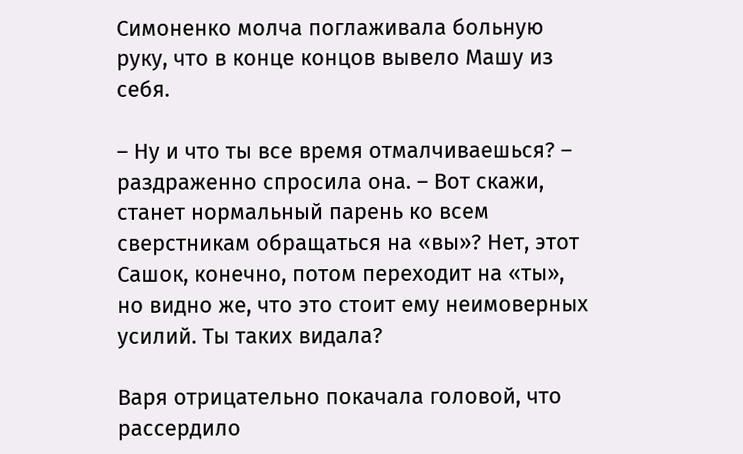Симоненко молча поглаживала больную руку, что в конце концов вывело Машу из себя.

– Ну и что ты все время отмалчиваешься? – раздраженно спросила она. – Вот скажи, станет нормальный парень ко всем сверстникам обращаться на «вы»? Нет, этот Сашок, конечно, потом переходит на «ты», но видно же, что это стоит ему неимоверных усилий. Ты таких видала?

Варя отрицательно покачала головой, что рассердило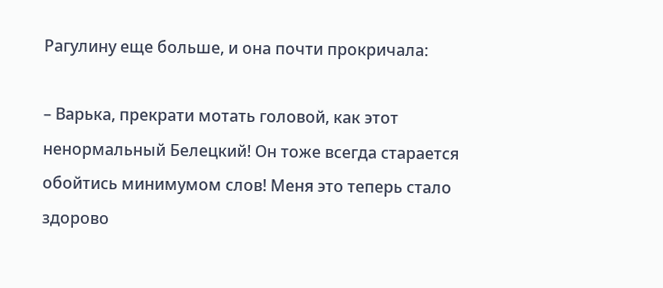Рагулину еще больше, и она почти прокричала:

– Варька, прекрати мотать головой, как этот ненормальный Белецкий! Он тоже всегда старается обойтись минимумом слов! Меня это теперь стало здорово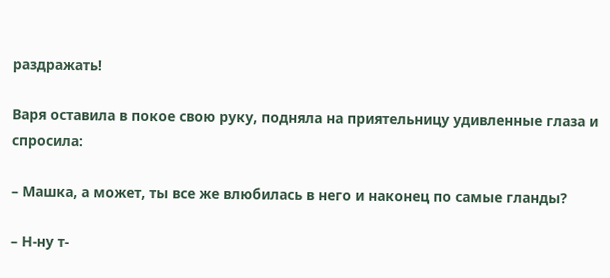раздражать!

Варя оставила в покое свою руку, подняла на приятельницу удивленные глаза и спросила:

– Машка, а может, ты все же влюбилась в него и наконец по самые гланды?

– Н-ну т-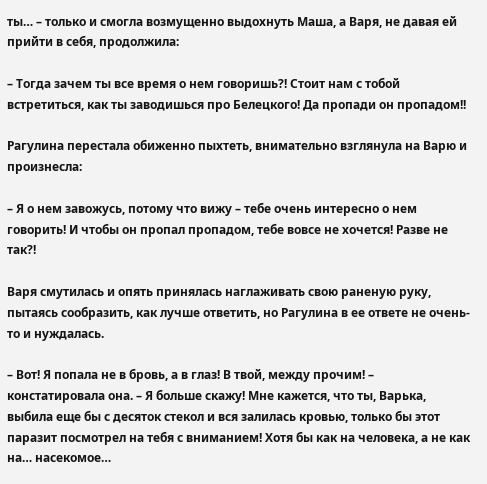ты… – только и смогла возмущенно выдохнуть Маша, а Варя, не давая ей прийти в себя, продолжила:

– Тогда зачем ты все время о нем говоришь?! Стоит нам с тобой встретиться, как ты заводишься про Белецкого! Да пропади он пропадом!!

Рагулина перестала обиженно пыхтеть, внимательно взглянула на Варю и произнесла:

– Я о нем завожусь, потому что вижу – тебе очень интересно о нем говорить! И чтобы он пропал пропадом, тебе вовсе не хочется! Разве не так?!

Варя смутилась и опять принялась наглаживать свою раненую руку, пытаясь сообразить, как лучше ответить, но Рагулина в ее ответе не очень-то и нуждалась.

– Вот! Я попала не в бровь, а в глаз! В твой, между прочим! – констатировала она. – Я больше скажу! Мне кажется, что ты, Варька, выбила еще бы с десяток стекол и вся залилась кровью, только бы этот паразит посмотрел на тебя с вниманием! Хотя бы как на человека, а не как на… насекомое…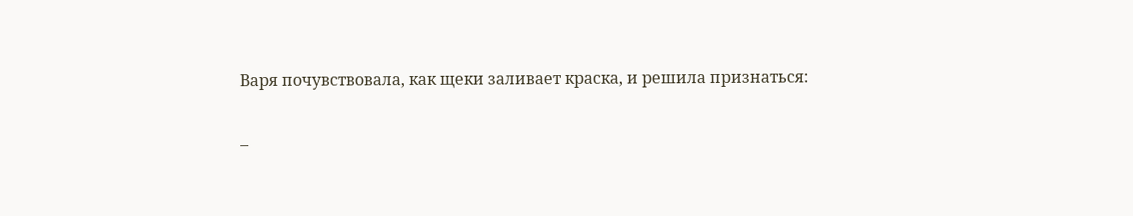Варя почувствовала, как щеки заливает краска, и решила признаться:

–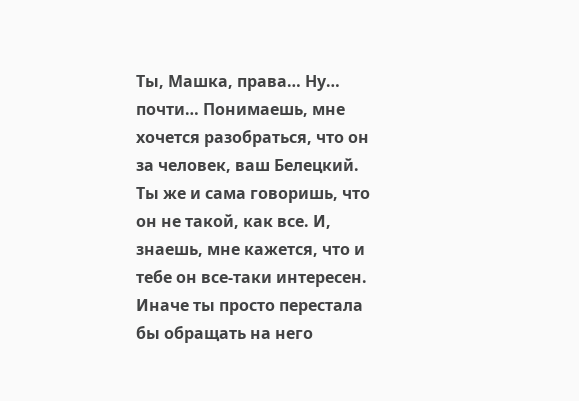Ты, Машка, права… Ну… почти… Понимаешь, мне хочется разобраться, что он за человек, ваш Белецкий. Ты же и сама говоришь, что он не такой, как все. И, знаешь, мне кажется, что и тебе он все-таки интересен. Иначе ты просто перестала бы обращать на него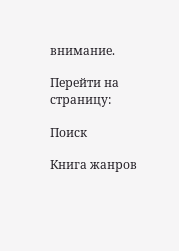внимание.

Перейти на страницу:

Поиск

Книга жанров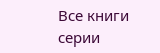Все книги серии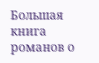Большая книга романов о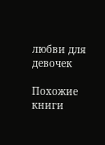любви для девочек

Похожие книги